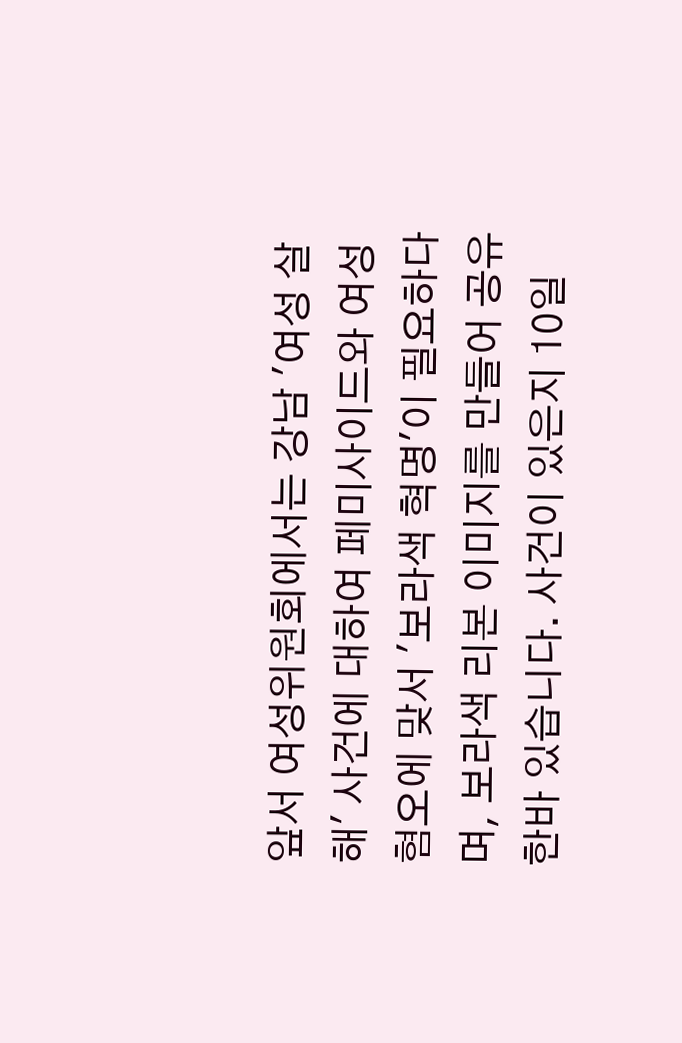앞서 여성위원회에서는 강남 '여성 살해' 사건에 대하여 페미사이드와 여성혐오에 맞서 '보라색 혁명'이 필요하다며, 보라색 리본 이미지를 만들어 공유한바 있습니다. 사건이 있은지 10일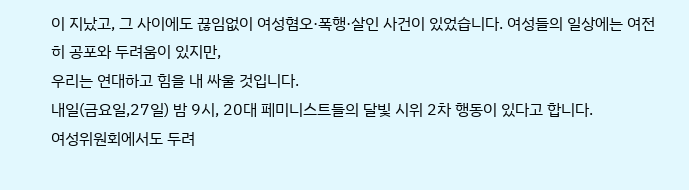이 지났고, 그 사이에도 끊임없이 여성혐오·폭행·살인 사건이 있었습니다. 여성들의 일상에는 여전히 공포와 두려움이 있지만,
우리는 연대하고 힘을 내 싸울 것입니다.
내일(금요일,27일) 밤 9시, 20대 페미니스트들의 달빛 시위 2차 행동이 있다고 합니다.
여성위원회에서도 두려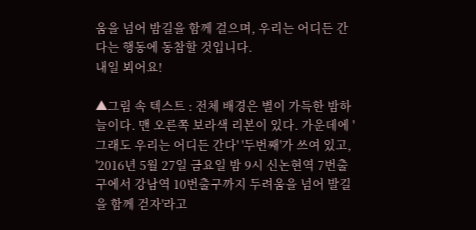움을 넘어 밤길을 함께 걸으며, 우리는 어디든 간다는 행동에 동참할 것입니다.
내일 뵈어요!

▲그림 속 텍스트 : 전체 배경은 별이 가득한 밤하늘이다. 맨 오른쪽 보라색 리본이 있다. 가운데에 '그래도 우리는 어디든 간다' '두번째'가 쓰여 있고, '2016년 5월 27일 금요일 밤 9시 신논현역 7번출구에서 강남역 10번출구까지 두려움을 넘어 발길을 함께 걷자'라고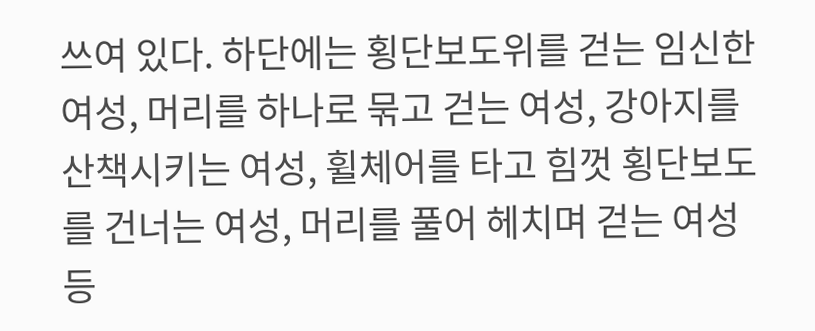쓰여 있다. 하단에는 횡단보도위를 걷는 임신한 여성, 머리를 하나로 묶고 걷는 여성, 강아지를 산책시키는 여성, 휠체어를 타고 힘껏 횡단보도를 건너는 여성, 머리를 풀어 헤치며 걷는 여성 등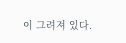이 그려져 있다.